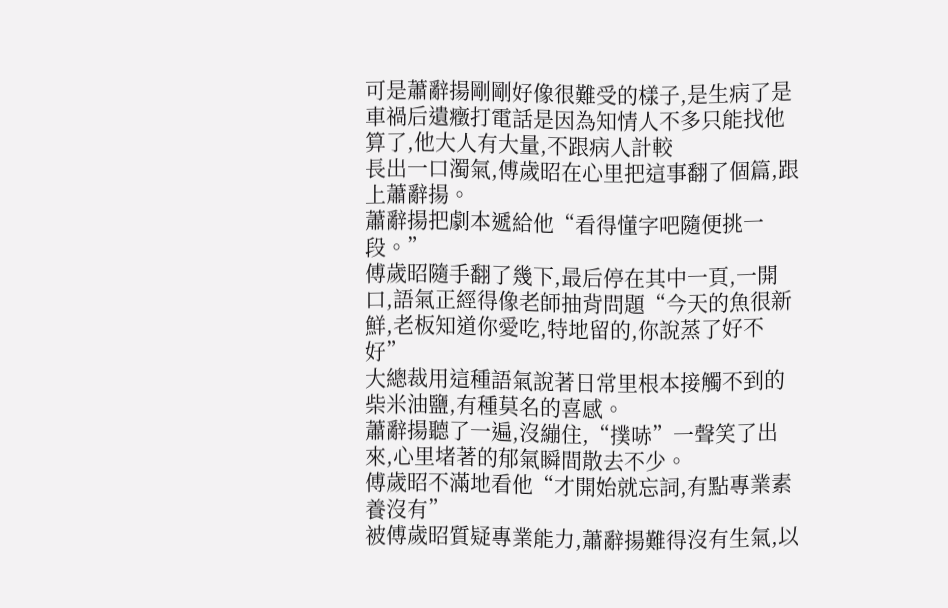可是蕭辭揚剛剛好像很難受的樣子,是生病了是車禍后遺癥打電話是因為知情人不多只能找他
算了,他大人有大量,不跟病人計較
長出一口濁氣,傅歲昭在心里把這事翻了個篇,跟上蕭辭揚。
蕭辭揚把劇本遞給他“看得懂字吧隨便挑一段。”
傅歲昭隨手翻了幾下,最后停在其中一頁,一開口,語氣正經得像老師抽背問題“今天的魚很新鮮,老板知道你愛吃,特地留的,你說蒸了好不好”
大總裁用這種語氣說著日常里根本接觸不到的柴米油鹽,有種莫名的喜感。
蕭辭揚聽了一遍,沒繃住,“撲哧”一聲笑了出來,心里堵著的郁氣瞬間散去不少。
傅歲昭不滿地看他“才開始就忘詞,有點專業素養沒有”
被傅歲昭質疑專業能力,蕭辭揚難得沒有生氣,以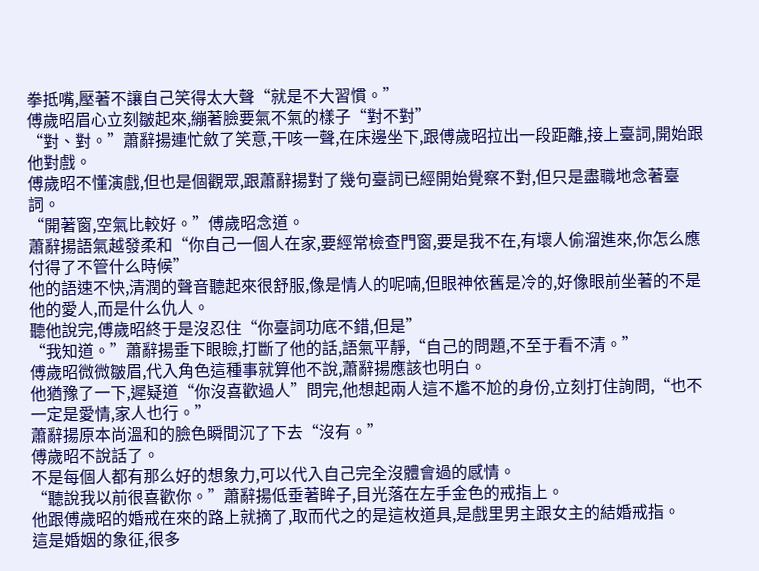拳抵嘴,壓著不讓自己笑得太大聲“就是不大習慣。”
傅歲昭眉心立刻皺起來,繃著臉要氣不氣的樣子“對不對”
“對、對。”蕭辭揚連忙斂了笑意,干咳一聲,在床邊坐下,跟傅歲昭拉出一段距離,接上臺詞,開始跟他對戲。
傅歲昭不懂演戲,但也是個觀眾,跟蕭辭揚對了幾句臺詞已經開始覺察不對,但只是盡職地念著臺詞。
“開著窗,空氣比較好。”傅歲昭念道。
蕭辭揚語氣越發柔和“你自己一個人在家,要經常檢查門窗,要是我不在,有壞人偷溜進來,你怎么應付得了不管什么時候”
他的語速不快,清潤的聲音聽起來很舒服,像是情人的呢喃,但眼神依舊是冷的,好像眼前坐著的不是他的愛人,而是什么仇人。
聽他說完,傅歲昭終于是沒忍住“你臺詞功底不錯,但是”
“我知道。”蕭辭揚垂下眼瞼,打斷了他的話,語氣平靜,“自己的問題,不至于看不清。”
傅歲昭微微皺眉,代入角色這種事就算他不說,蕭辭揚應該也明白。
他猶豫了一下,遲疑道“你沒喜歡過人”問完,他想起兩人這不尷不尬的身份,立刻打住詢問,“也不一定是愛情,家人也行。”
蕭辭揚原本尚溫和的臉色瞬間沉了下去“沒有。”
傅歲昭不說話了。
不是每個人都有那么好的想象力,可以代入自己完全沒體會過的感情。
“聽說我以前很喜歡你。”蕭辭揚低垂著眸子,目光落在左手金色的戒指上。
他跟傅歲昭的婚戒在來的路上就摘了,取而代之的是這枚道具,是戲里男主跟女主的結婚戒指。
這是婚姻的象征,很多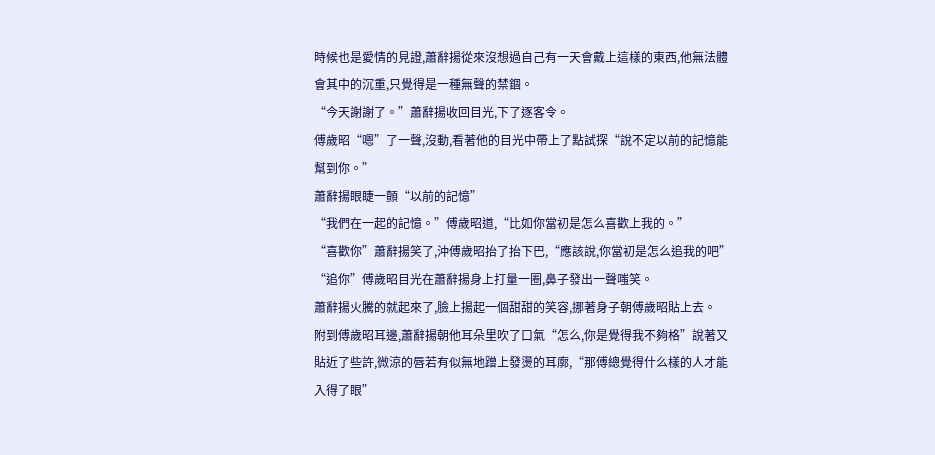時候也是愛情的見證,蕭辭揚從來沒想過自己有一天會戴上這樣的東西,他無法體會其中的沉重,只覺得是一種無聲的禁錮。
“今天謝謝了。”蕭辭揚收回目光,下了逐客令。
傅歲昭“嗯”了一聲,沒動,看著他的目光中帶上了點試探“說不定以前的記憶能幫到你。”
蕭辭揚眼睫一顫“以前的記憶”
“我們在一起的記憶。”傅歲昭道,“比如你當初是怎么喜歡上我的。”
“喜歡你”蕭辭揚笑了,沖傅歲昭抬了抬下巴,“應該說,你當初是怎么追我的吧”
“追你”傅歲昭目光在蕭辭揚身上打量一圈,鼻子發出一聲嗤笑。
蕭辭揚火騰的就起來了,臉上揚起一個甜甜的笑容,挪著身子朝傅歲昭貼上去。
附到傅歲昭耳邊,蕭辭揚朝他耳朵里吹了口氣“怎么,你是覺得我不夠格”說著又貼近了些許,微涼的唇若有似無地蹭上發燙的耳廓,“那傅總覺得什么樣的人才能入得了眼”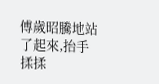傅歲昭騰地站了起來,抬手揉揉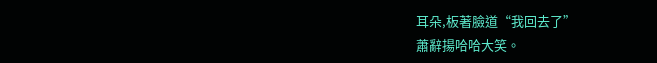耳朵,板著臉道“我回去了”
蕭辭揚哈哈大笑。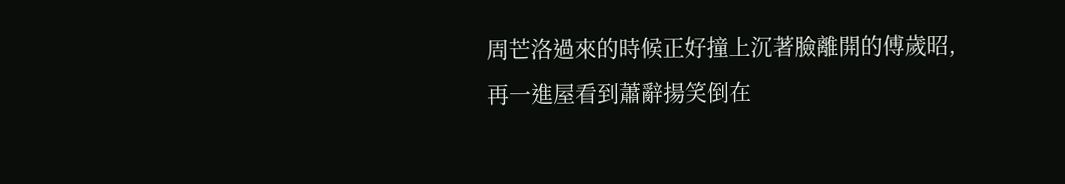周芒洛過來的時候正好撞上沉著臉離開的傅歲昭,再一進屋看到蕭辭揚笑倒在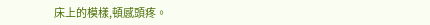床上的模樣,頓感頭疼。